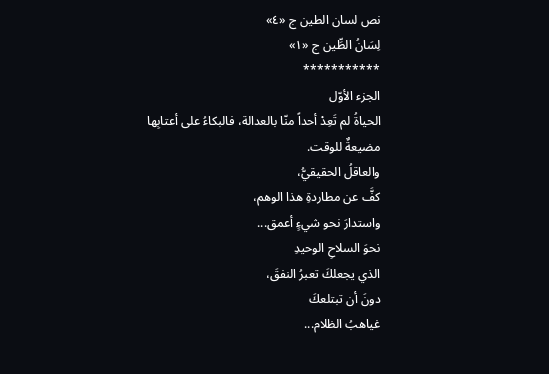نص لسان الطين ج «٤»
لِسَانُ الطِّين ج «١»
***********
الجزء الأوّل
الحياةُ لم تَعِدْ أحداً منّا بالعدالة، فالبكاءُ على أعتابِها
مضيعةٌ للوقت.
والعاقلُ الحقيقيُّ،
كفَّ عن مطاردةِ هذا الوهم،
واستدارَ نحو شيءٍ أعمق...
نحوَ السلاحِ الوحيدِ
الذي يجعلكَ تعبرُ النفقَ،
دونَ أن تبتلعكَ
غياهبُ الظلام...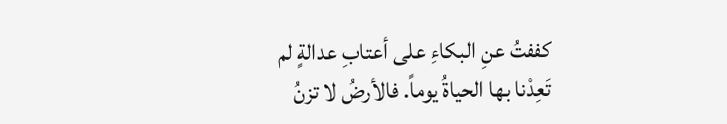كففتُ عنِ البكاءِ على أعتابِ عدالةٍ لم تَعِدْنا بها الحياةُ يوماً. فالأرضُ لا تزنُ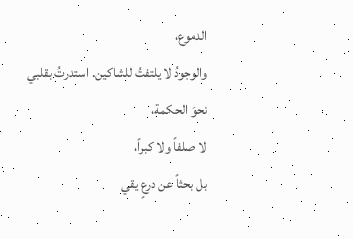الدموع،
والوجودُ لا يلتفتُ للشاكين. استدرتُ بقلبي نحوَ الحكمة،
لا صلفاً ولا كبراً،
بل بحثاً عن درعٍ يقي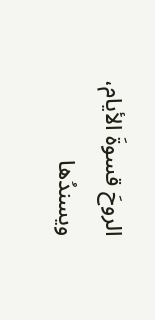الروحَ قسوةَ الأيام،
ويسندُها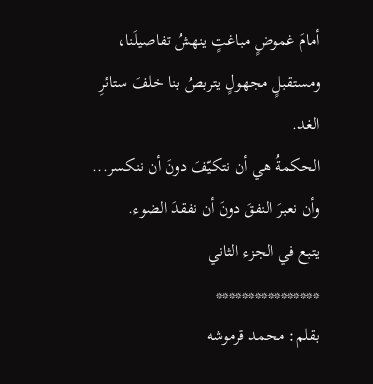أمامَ غموضٍ مباغتٍ ينهشُ تفاصيلَنا،
ومستقبلٍ مجهولٍ يتربصُ بنا خلفَ ستائرِ الغد.
الحكمةُ هي أن نتكيّفَ دونَ أن ننكسر...
وأن نعبرَ النفقَ دونَ أن نفقدَ الضوء.
يتبع في الجزء الثاني
****************
بقلم: محمد قرموشه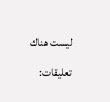ليست هناك تعليقات: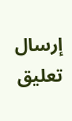إرسال تعليق